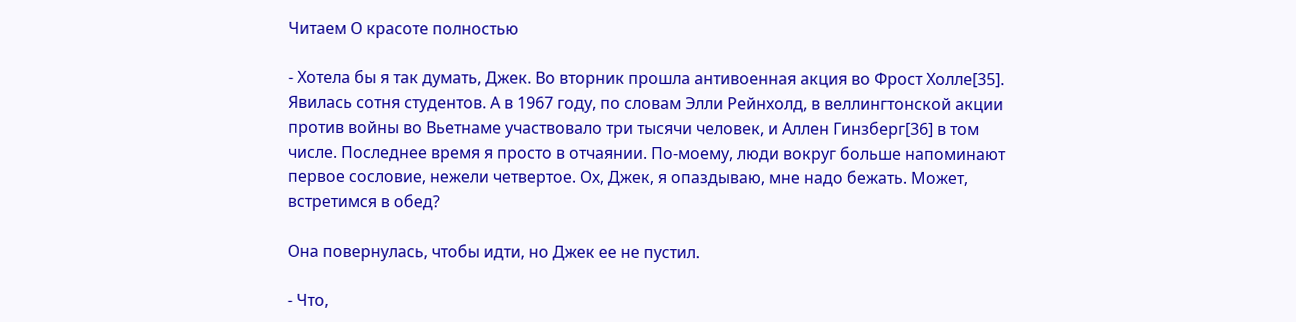Читаем О красоте полностью

- Хотела бы я так думать, Джек. Во вторник прошла антивоенная акция во Фрост Холле[35]. Явилась сотня студентов. А в 1967 году, по словам Элли Рейнхолд, в веллингтонской акции против войны во Вьетнаме участвовало три тысячи человек, и Аллен Гинзберг[36] в том числе. Последнее время я просто в отчаянии. По-моему, люди вокруг больше напоминают первое сословие, нежели четвертое. Ох, Джек, я опаздываю, мне надо бежать. Может, встретимся в обед?

Она повернулась, чтобы идти, но Джек ее не пустил.

- Что,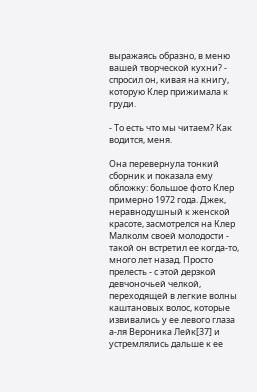выражаясь образно, в меню вашей творческой кухни? - спросил он, кивая на книгу, которую Клер прижимала к груди.

- То есть что мы читаем? Как водится, меня.

Она перевернула тонкий сборник и показала ему обложку: большое фото Клер примерно 1972 года. Джек, неравнодушный к женской красоте, засмотрелся на Клер Малколм своей молодости - такой он встретил ее когда-то, много лет назад. Просто прелесть - с этой дерзкой девчоночьей челкой, переходящей в легкие волны каштановых волос, которые извивались у ее левого глаза а-ля Вероника Лейк[37] и устремлялись дальше к ее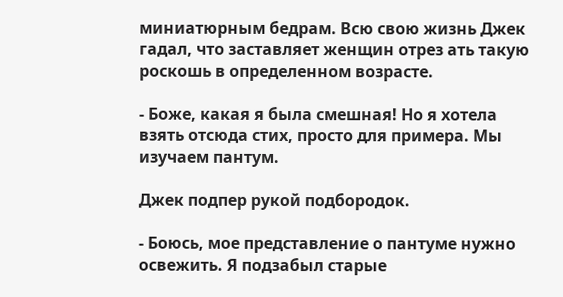миниатюрным бедрам. Всю свою жизнь Джек гадал, что заставляет женщин отрез ать такую роскошь в определенном возрасте.

- Боже, какая я была смешная! Но я хотела взять отсюда стих, просто для примера. Мы изучаем пантум.

Джек подпер рукой подбородок.

- Боюсь, мое представление о пантуме нужно освежить. Я подзабыл старые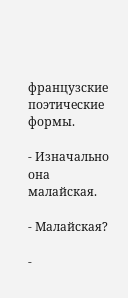французские поэтические формы.

- Изначально она малайская.

- Малайская?

-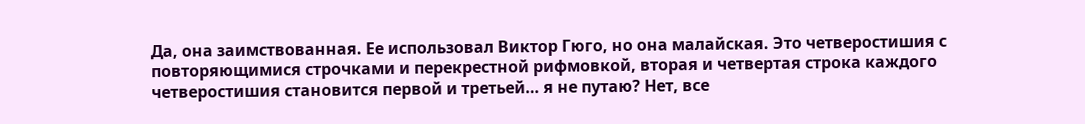Да, она заимствованная. Ее использовал Виктор Гюго, но она малайская. Это четверостишия с повторяющимися строчками и перекрестной рифмовкой, вторая и четвертая строка каждого четверостишия становится первой и третьей… я не путаю? Нет, все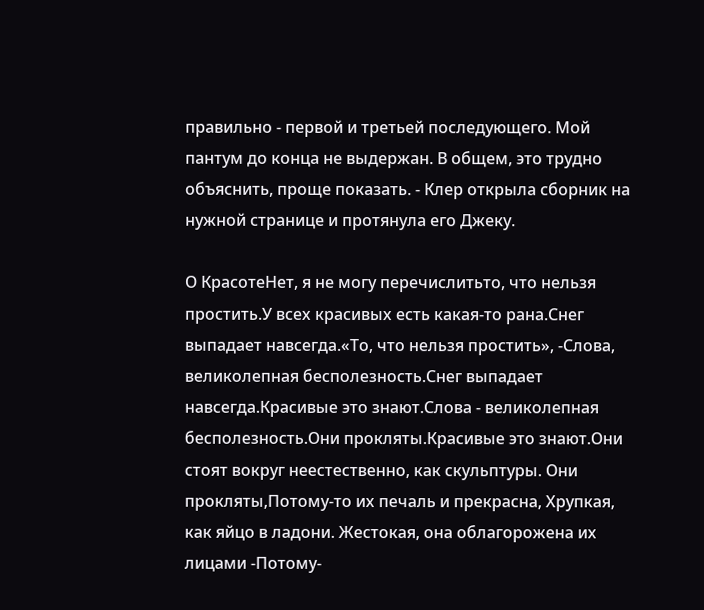правильно - первой и третьей последующего. Мой пантум до конца не выдержан. В общем, это трудно объяснить, проще показать. - Клер открыла сборник на нужной странице и протянула его Джеку.

О КрасотеНет, я не могу перечислитьто, что нельзя простить.У всех красивых есть какая-то рана.Снег выпадает навсегда.«То, что нельзя простить», -Слова, великолепная бесполезность.Снег выпадает навсегда.Красивые это знают.Слова - великолепная бесполезность.Они прокляты.Красивые это знают.Они стоят вокруг неестественно, как скульптуры. Они прокляты,Потому-то их печаль и прекрасна, Хрупкая, как яйцо в ладони. Жестокая, она облагорожена их лицами -Потому-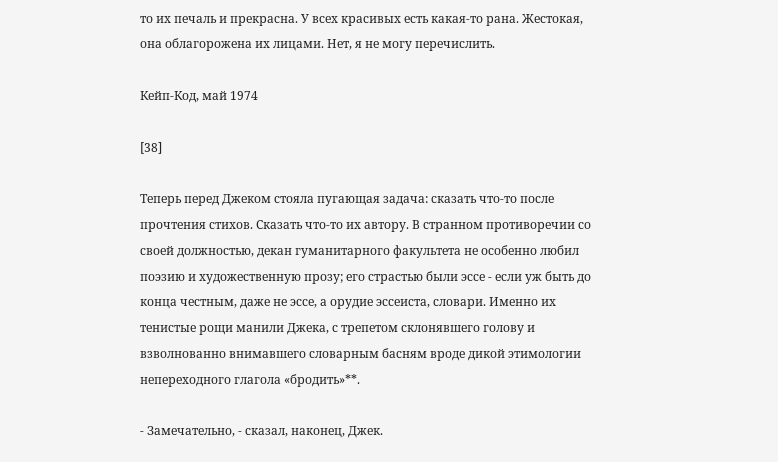то их печаль и прекрасна. У всех красивых есть какая-то рана. Жестокая, она облагорожена их лицами. Нет, я не могу перечислить.

Кейп-Код, май 1974

[38]

Теперь перед Джеком стояла пугающая задача: сказать что-то после прочтения стихов. Сказать что-то их автору. В странном противоречии со своей должностью, декан гуманитарного факультета не особенно любил поэзию и художественную прозу; его страстью были эссе - если уж быть до конца честным, даже не эссе, а орудие эссеиста, словари. Именно их тенистые рощи манили Джека, с трепетом склонявшего голову и взволнованно внимавшего словарным басням вроде дикой этимологии непереходного глагола «бродить»**.

- Замечательно, - сказал, наконец, Джек.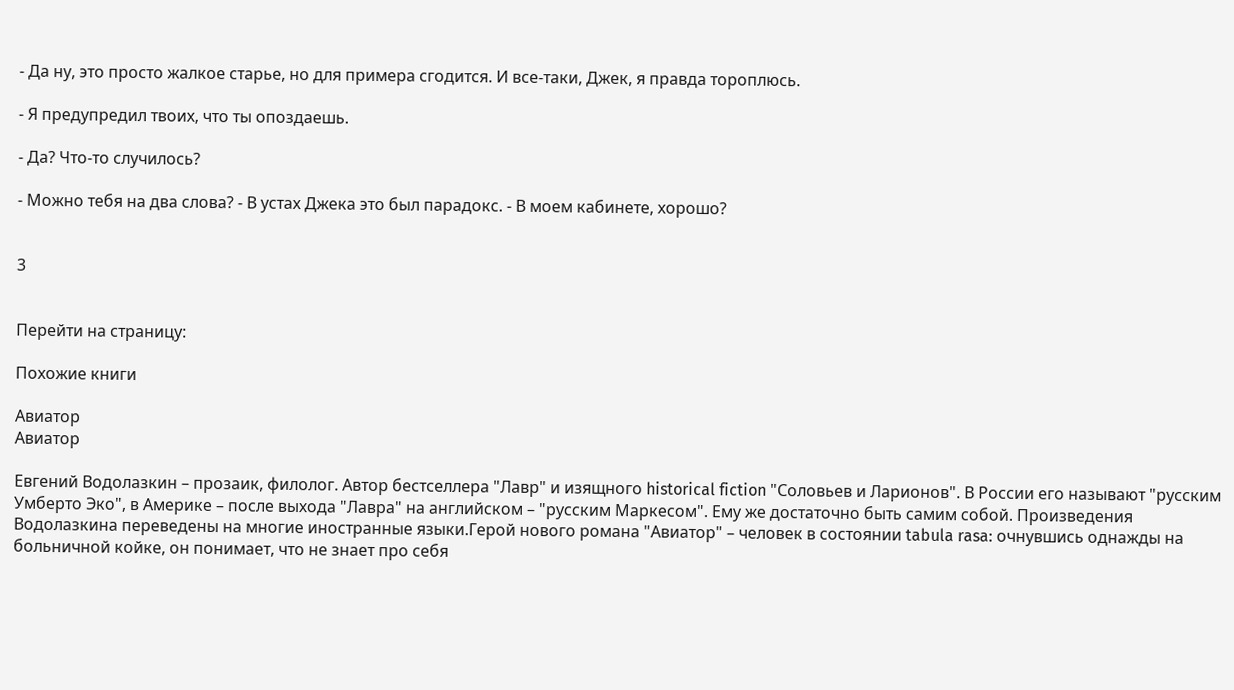- Да ну, это просто жалкое старье, но для примера сгодится. И все-таки, Джек, я правда тороплюсь.

- Я предупредил твоих, что ты опоздаешь.

- Да? Что-то случилось?

- Можно тебя на два слова? - В устах Джека это был парадокс. - В моем кабинете, хорошо?


3


Перейти на страницу:

Похожие книги

Авиатор
Авиатор

Евгений Водолазкин – прозаик, филолог. Автор бестселлера "Лавр" и изящного historical fiction "Соловьев и Ларионов". В России его называют "русским Умберто Эко", в Америке – после выхода "Лавра" на английском – "русским Маркесом". Ему же достаточно быть самим собой. Произведения Водолазкина переведены на многие иностранные языки.Герой нового романа "Авиатор" – человек в состоянии tabula rasa: очнувшись однажды на больничной койке, он понимает, что не знает про себя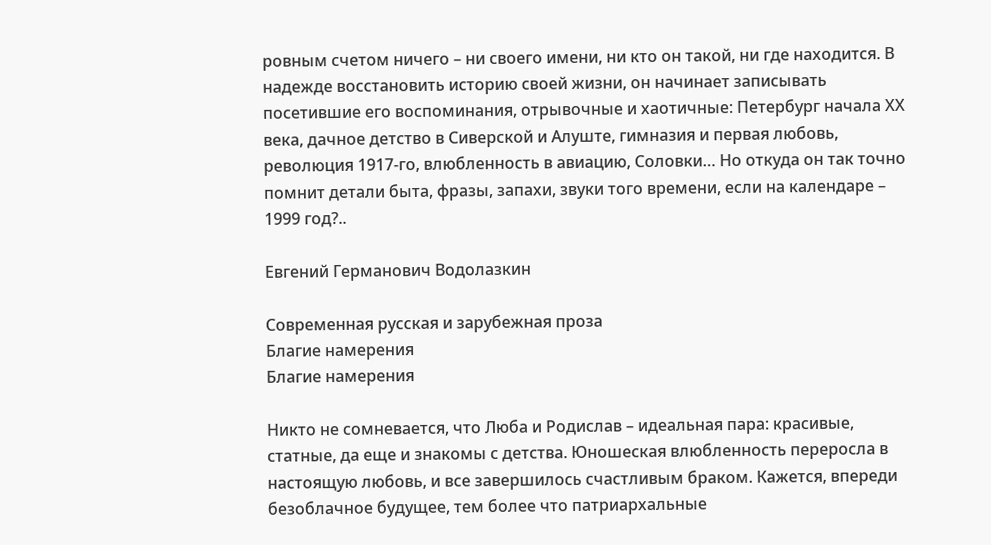ровным счетом ничего – ни своего имени, ни кто он такой, ни где находится. В надежде восстановить историю своей жизни, он начинает записывать посетившие его воспоминания, отрывочные и хаотичные: Петербург начала ХХ века, дачное детство в Сиверской и Алуште, гимназия и первая любовь, революция 1917-го, влюбленность в авиацию, Соловки… Но откуда он так точно помнит детали быта, фразы, запахи, звуки того времени, если на календаре – 1999 год?..

Евгений Германович Водолазкин

Современная русская и зарубежная проза
Благие намерения
Благие намерения

Никто не сомневается, что Люба и Родислав – идеальная пара: красивые, статные, да еще и знакомы с детства. Юношеская влюбленность переросла в настоящую любовь, и все завершилось счастливым браком. Кажется, впереди безоблачное будущее, тем более что патриархальные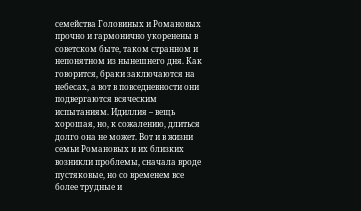семейства Головиных и Романовых прочно и гармонично укоренены в советском быте, таком странном и непонятном из нынешнего дня. Как говорится, браки заключаются на небесах, а вот в повседневности они подвергаются всяческим испытаниям. Идиллия – вещь хорошая, но, к сожалению, длиться долго она не может. Вот и в жизни семьи Романовых и их близких возникли проблемы, сначала вроде пустяковые, но со временем все более трудные и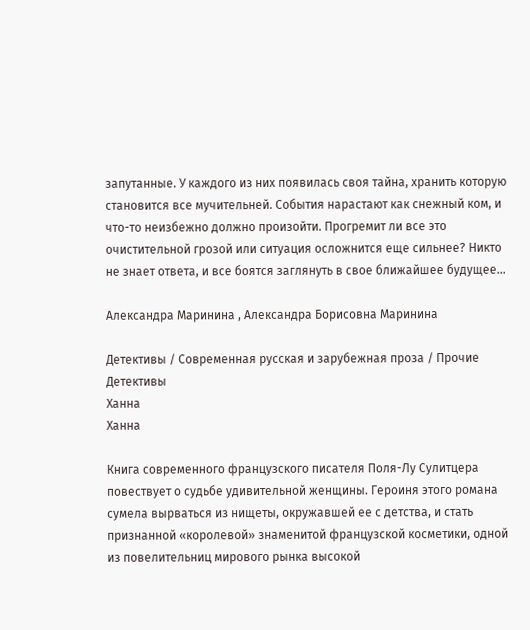запутанные. У каждого из них появилась своя тайна, хранить которую становится все мучительней. События нарастают как снежный ком, и что-то неизбежно должно произойти. Прогремит ли все это очистительной грозой или ситуация осложнится еще сильнее? Никто не знает ответа, и все боятся заглянуть в свое ближайшее будущее…

Александра Маринина , Александра Борисовна Маринина

Детективы / Современная русская и зарубежная проза / Прочие Детективы
Ханна
Ханна

Книга современного французского писателя Поля-Лу Сулитцера повествует о судьбе удивительной женщины. Героиня этого романа сумела вырваться из нищеты, окружавшей ее с детства, и стать признанной «королевой» знаменитой французской косметики, одной из повелительниц мирового рынка высокой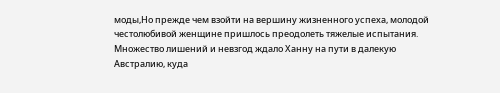моды,Но прежде чем взойти на вершину жизненного успеха, молодой честолюбивой женщине пришлось преодолеть тяжелые испытания. Множество лишений и невзгод ждало Ханну на пути в далекую Австралию, куда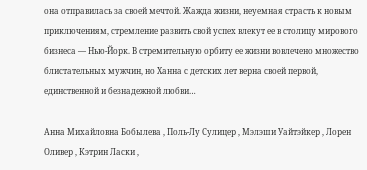она отправилась за своей мечтой. Жажда жизни, неуемная страсть к новым приключениям, стремление развить свой успех влекут ее в столицу мирового бизнеса — Нью-Йорк. В стремительную орбиту ее жизни вовлечено множество блистательных мужчин, но Ханна с детских лет верна своей первой, единственной и безнадежной любви…

Анна Михайловна Бобылева , Поль-Лу Сулицер , Мэлэши Уайтэйкер , Лорен Оливер , Кэтрин Ласки ,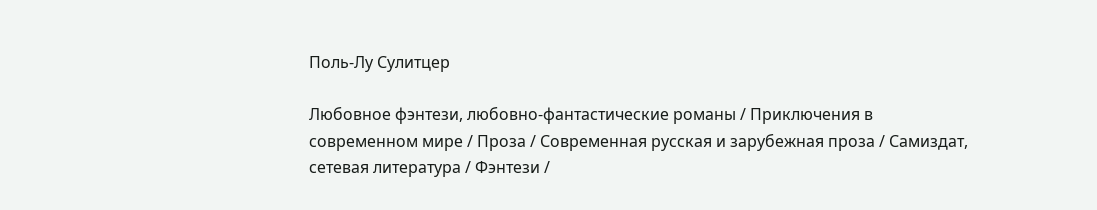Поль-Лу Сулитцер

Любовное фэнтези, любовно-фантастические романы / Приключения в современном мире / Проза / Современная русская и зарубежная проза / Самиздат, сетевая литература / Фэнтези /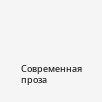Современная проза